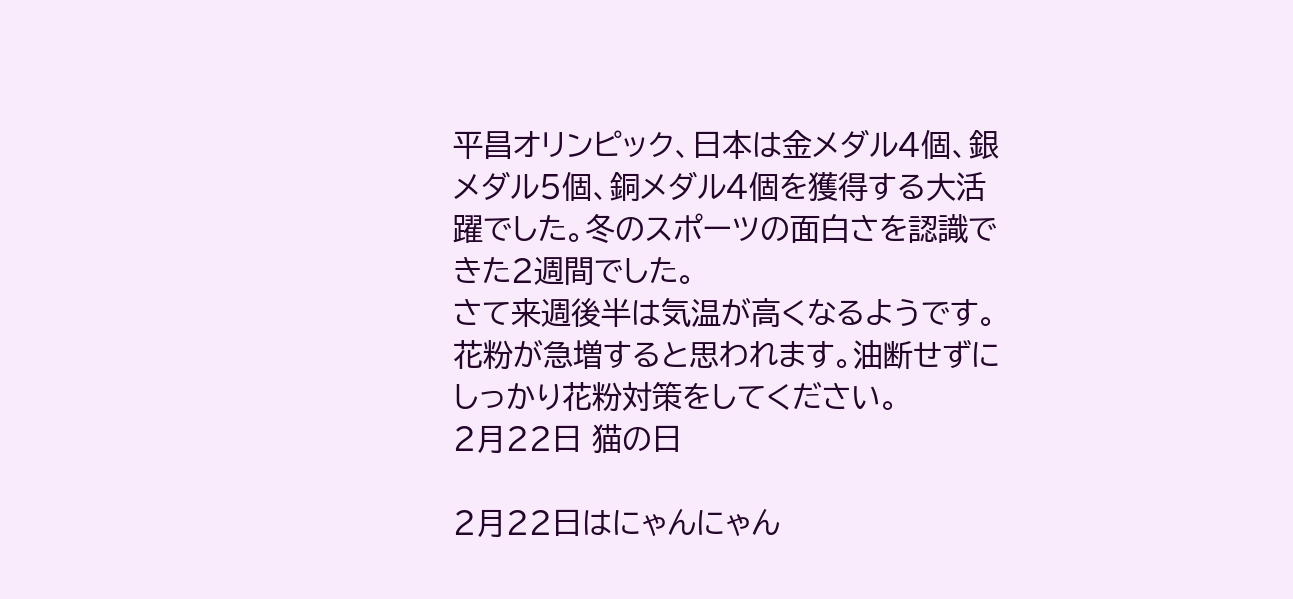平昌オリンピック、日本は金メダル4個、銀メダル5個、銅メダル4個を獲得する大活躍でした。冬のスポーツの面白さを認識できた2週間でした。
さて来週後半は気温が高くなるようです。花粉が急増すると思われます。油断せずにしっかり花粉対策をしてください。
2月22日 猫の日

2月22日はにゃんにゃん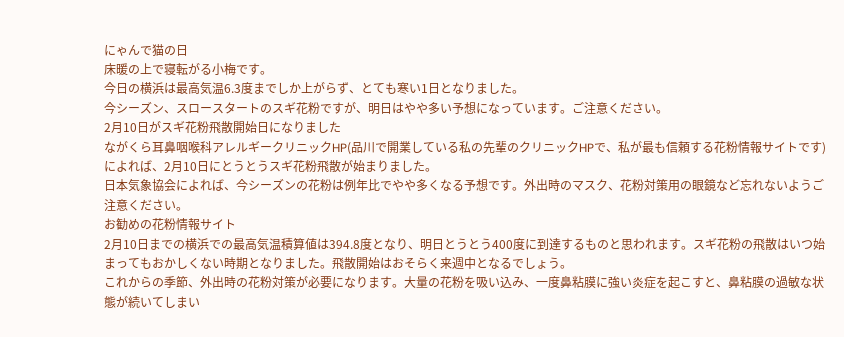にゃんで猫の日
床暖の上で寝転がる小梅です。
今日の横浜は最高気温6.3度までしか上がらず、とても寒い1日となりました。
今シーズン、スロースタートのスギ花粉ですが、明日はやや多い予想になっています。ご注意ください。
2月10日がスギ花粉飛散開始日になりました
ながくら耳鼻咽喉科アレルギークリニックHP(品川で開業している私の先輩のクリニックHPで、私が最も信頼する花粉情報サイトです)によれば、2月10日にとうとうスギ花粉飛散が始まりました。
日本気象協会によれば、今シーズンの花粉は例年比でやや多くなる予想です。外出時のマスク、花粉対策用の眼鏡など忘れないようご注意ください。
お勧めの花粉情報サイト
2月10日までの横浜での最高気温積算値は394.8度となり、明日とうとう400度に到達するものと思われます。スギ花粉の飛散はいつ始まってもおかしくない時期となりました。飛散開始はおそらく来週中となるでしょう。
これからの季節、外出時の花粉対策が必要になります。大量の花粉を吸い込み、一度鼻粘膜に強い炎症を起こすと、鼻粘膜の過敏な状態が続いてしまい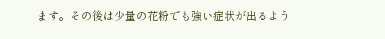ます。その後は少量の花粉でも強い症状が出るよう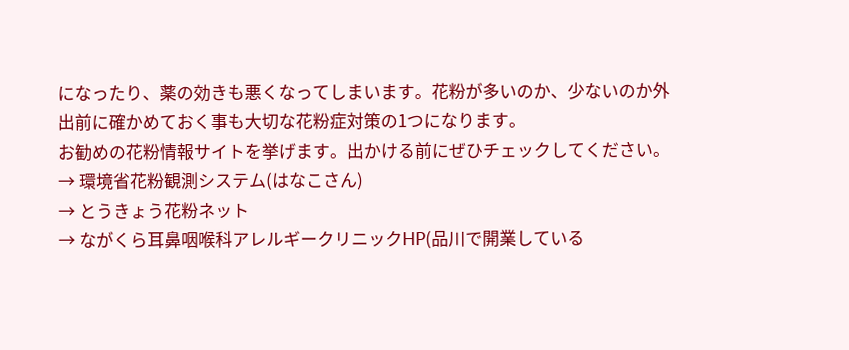になったり、薬の効きも悪くなってしまいます。花粉が多いのか、少ないのか外出前に確かめておく事も大切な花粉症対策の1つになります。
お勧めの花粉情報サイトを挙げます。出かける前にぜひチェックしてください。
→ 環境省花粉観測システム(はなこさん)
→ とうきょう花粉ネット
→ ながくら耳鼻咽喉科アレルギークリニックHP(品川で開業している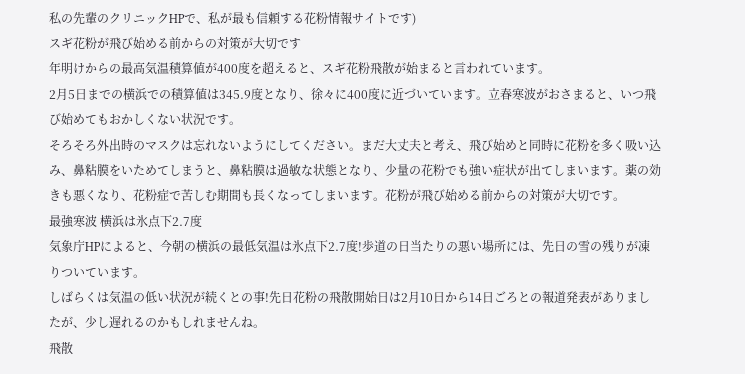私の先輩のクリニックHPで、私が最も信頼する花粉情報サイトです)
スギ花粉が飛び始める前からの対策が大切です
年明けからの最高気温積算値が400度を超えると、スギ花粉飛散が始まると言われています。
2月5日までの横浜での積算値は345.9度となり、徐々に400度に近づいています。立春寒波がおさまると、いつ飛び始めてもおかしくない状況です。
そろそろ外出時のマスクは忘れないようにしてください。まだ大丈夫と考え、飛び始めと同時に花粉を多く吸い込み、鼻粘膜をいためてしまうと、鼻粘膜は過敏な状態となり、少量の花粉でも強い症状が出てしまいます。薬の効きも悪くなり、花粉症で苦しむ期間も長くなってしまいます。花粉が飛び始める前からの対策が大切です。
最強寒波 横浜は氷点下2.7度
気象庁HPによると、今朝の横浜の最低気温は氷点下2.7度!歩道の日当たりの悪い場所には、先日の雪の残りが凍りついています。
しばらくは気温の低い状況が続くとの事!先日花粉の飛散開始日は2月10日から14日ごろとの報道発表がありましたが、少し遅れるのかもしれませんね。
飛散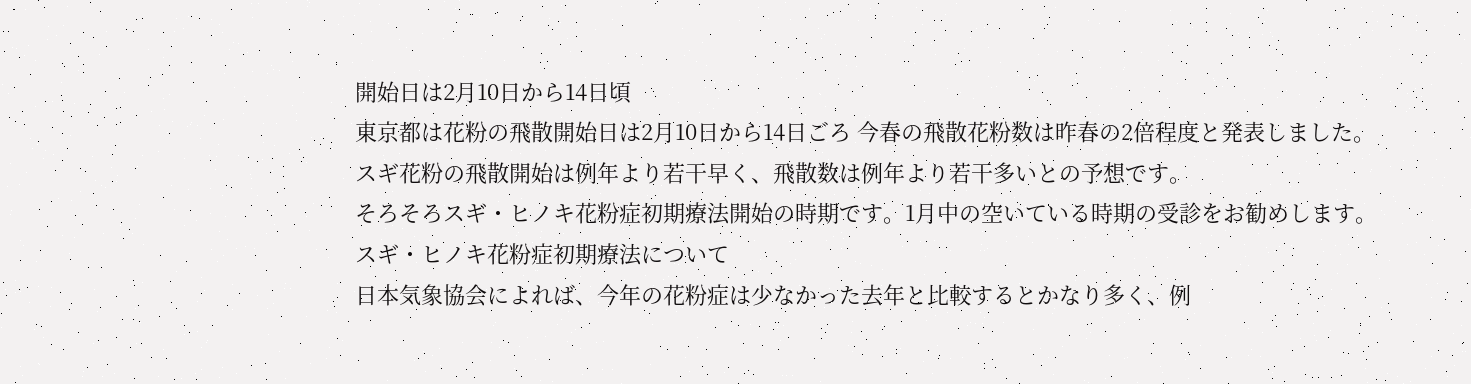開始日は2月10日から14日頃
東京都は花粉の飛散開始日は2月10日から14日ごろ 今春の飛散花粉数は昨春の2倍程度と発表しました。
スギ花粉の飛散開始は例年より若干早く、飛散数は例年より若干多いとの予想です。
そろそろスギ・ヒノキ花粉症初期療法開始の時期です。1月中の空いている時期の受診をお勧めします。
スギ・ヒノキ花粉症初期療法について
日本気象協会によれば、今年の花粉症は少なかった去年と比較するとかなり多く、例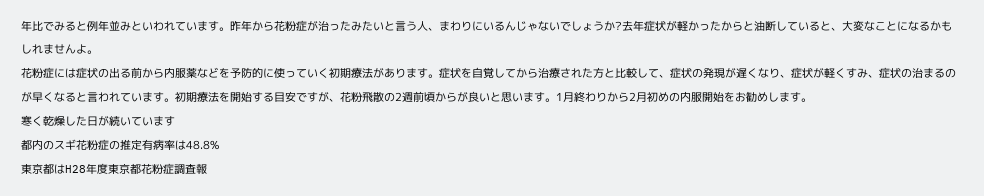年比でみると例年並みといわれています。昨年から花粉症が治ったみたいと言う人、まわりにいるんじゃないでしょうか?去年症状が軽かったからと油断していると、大変なことになるかもしれませんよ。
花粉症には症状の出る前から内服薬などを予防的に使っていく初期療法があります。症状を自覚してから治療された方と比較して、症状の発現が遅くなり、症状が軽くすみ、症状の治まるのが早くなると言われています。初期療法を開始する目安ですが、花粉飛散の2週前頃からが良いと思います。1月終わりから2月初めの内服開始をお勧めします。
寒く乾燥した日が続いています
都内のスギ花粉症の推定有病率は48.8%
東京都はH28年度東京都花粉症調査報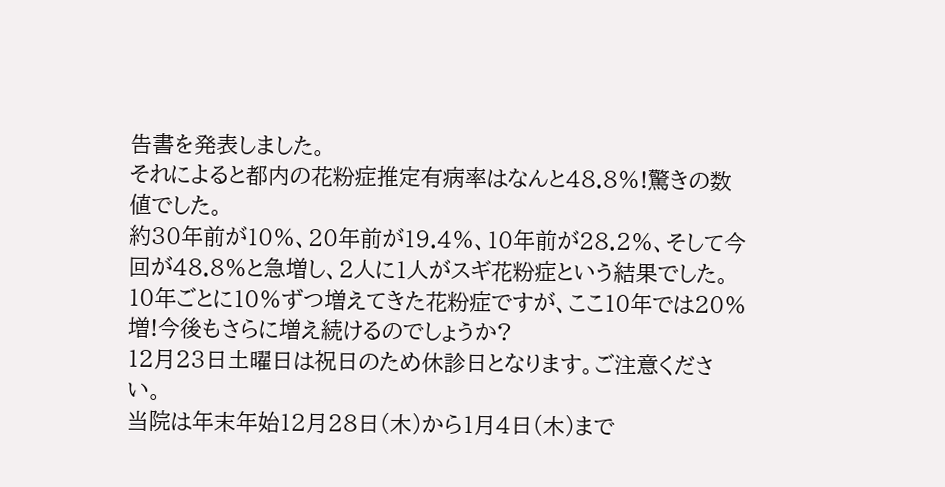告書を発表しました。
それによると都内の花粉症推定有病率はなんと48.8%!驚きの数値でした。
約30年前が10%、20年前が19.4%、10年前が28.2%、そして今回が48.8%と急増し、2人に1人がスギ花粉症という結果でした。10年ごとに10%ずつ増えてきた花粉症ですが、ここ10年では20%増!今後もさらに増え続けるのでしょうか?
12月23日土曜日は祝日のため休診日となります。ご注意ください。
当院は年末年始12月28日(木)から1月4日(木)まで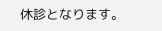休診となります。